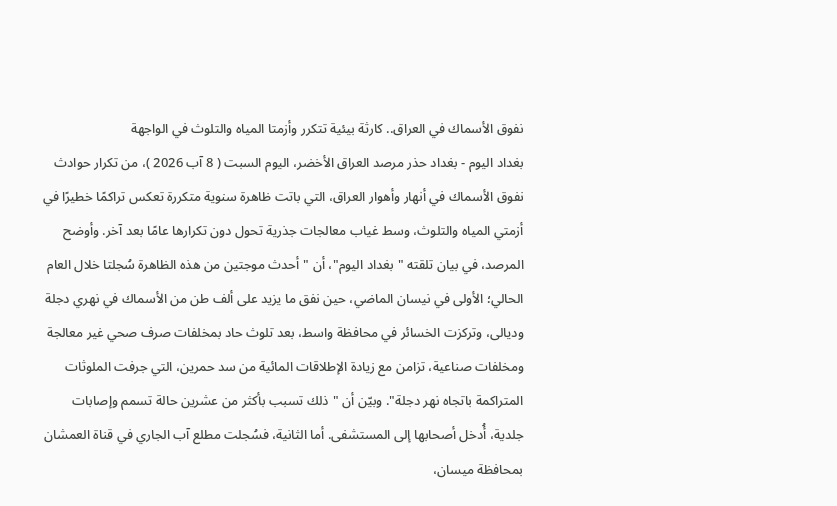نفوق الأسماك في العراق.. كارثة بيئية تتكرر وأزمتا المياه والتلوث في الواجهة
بغداد اليوم - بغداد حذر مرصد العراق الأخضر، اليوم السبت ( 8 آب 2026 )، من تكرار حوادث نفوق الأسماك في أنهار وأهوار العراق، التي باتت ظاهرة سنوية متكررة تعكس تراكمًا خطيرًا في أزمتي المياه والتلوث، وسط غياب معالجات جذرية تحول دون تكرارها عامًا بعد آخر. وأوضح المرصد، في بيان تلقته "بغداد اليوم"، أن "أحدث موجتين من هذه الظاهرة سُجلتا خلال العام الحالي؛ الأولى في نيسان الماضي، حين نفق ما يزيد على ألف طن من الأسماك في نهري دجلة وديالى، وتركزت الخسائر في محافظة واسط، بعد تلوث حاد بمخلفات صرف صحي غير معالجة ومخلفات صناعية، تزامن مع زيادة الإطلاقات المائية من سد حمرين، التي جرفت الملوثات المتراكمة باتجاه نهر دجلة". وبيّن أن "ذلك تسبب بأكثر من عشرين حالة تسمم وإصابات جلدية، أُدخل أصحابها إلى المستشفى. أما الثانية، فسُجلت مطلع آب الجاري في قناة العمشان بمحافظة ميسان،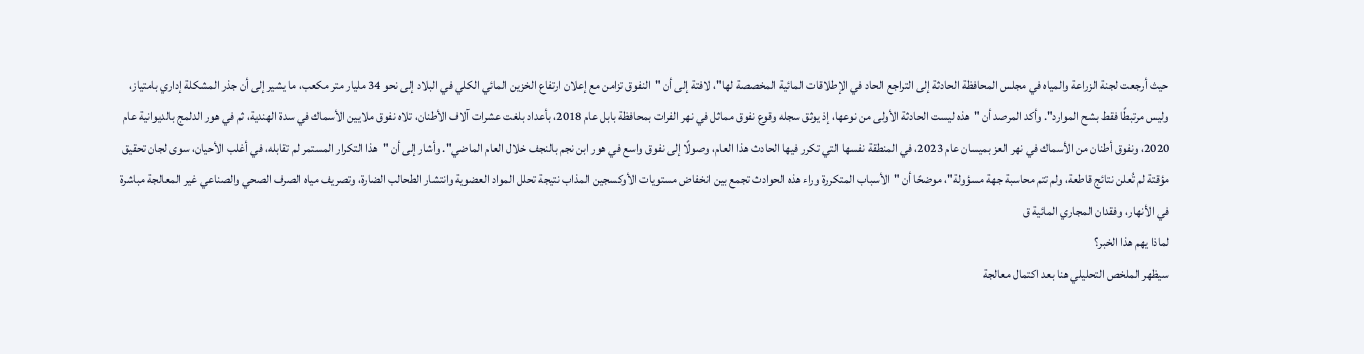حيث أرجعت لجنة الزراعة والمياه في مجلس المحافظة الحادثة إلى التراجع الحاد في الإطلاقات المائية المخصصة لها"، لافتة إلى أن "النفوق تزامن مع إعلان ارتفاع الخزين المائي الكلي في البلاد إلى نحو 34 مليار متر مكعب، ما يشير إلى أن جذر المشكلة إداري بامتياز، وليس مرتبطًا فقط بشح الموارد". وأكد المرصد أن "هذه ليست الحادثة الأولى من نوعها، إذ يوثق سجله وقوع نفوق مماثل في نهر الفرات بمحافظة بابل عام 2018، بأعداد بلغت عشرات آلاف الأطنان، تلاه نفوق ملايين الأسماك في سدة الهندية، ثم في هور الدلمج بالديوانية عام 2020، ونفوق أطنان من الأسماك في نهر العز بميسان عام 2023، في المنطقة نفسها التي تكرر فيها الحادث هذا العام، وصولًا إلى نفوق واسع في هور ابن نجم بالنجف خلال العام الماضي". وأشار إلى أن "هذا التكرار المستمر لم تقابله، في أغلب الأحيان، سوى لجان تحقيق مؤقتة لم تُعلن نتائج قاطعة، ولم تتم محاسبة جهة مسؤولة"، موضحًا أن "الأسباب المتكررة وراء هذه الحوادث تجمع بين انخفاض مستويات الأوكسجين المذاب نتيجة تحلل المواد العضوية وانتشار الطحالب الضارة، وتصريف مياه الصرف الصحي والصناعي غير المعالجة مباشرة في الأنهار، وفقدان المجاري المائية ق
لماذا يهم هذا الخبر؟
سيظهر الملخص التحليلي هنا بعد اكتمال معالجة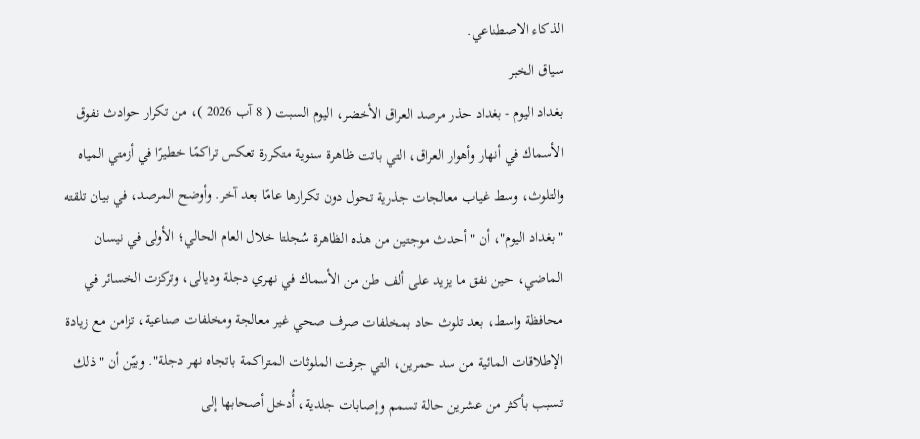الذكاء الاصطناعي.
سياق الخبر
بغداد اليوم - بغداد حذر مرصد العراق الأخضر، اليوم السبت ( 8 آب 2026 )، من تكرار حوادث نفوق الأسماك في أنهار وأهوار العراق، التي باتت ظاهرة سنوية متكررة تعكس تراكمًا خطيرًا في أزمتي المياه والتلوث، وسط غياب معالجات جذرية تحول دون تكرارها عامًا بعد آخر. وأوضح المرصد، في بيان تلقته "بغداد اليوم"، أن "أحدث موجتين من هذه الظاهرة سُجلتا خلال العام الحالي؛ الأولى في نيسان الماضي، حين نفق ما يزيد على ألف طن من الأسماك في نهري دجلة وديالى، وتركزت الخسائر في محافظة واسط، بعد تلوث حاد بمخلفات صرف صحي غير معالجة ومخلفات صناعية، تزامن مع زيادة الإطلاقات المائية من سد حمرين، التي جرفت الملوثات المتراكمة باتجاه نهر دجلة". وبيّن أن "ذلك تسبب بأكثر من عشرين حالة تسمم وإصابات جلدية، أُدخل أصحابها إلى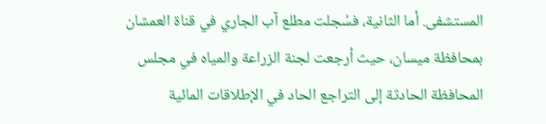المستشفى. أما الثانية، فسُجلت مطلع آب الجاري في قناة العمشان بمحافظة ميسان، حيث أرجعت لجنة الزراعة والمياه في مجلس المحافظة الحادثة إلى التراجع الحاد في الإطلاقات المائية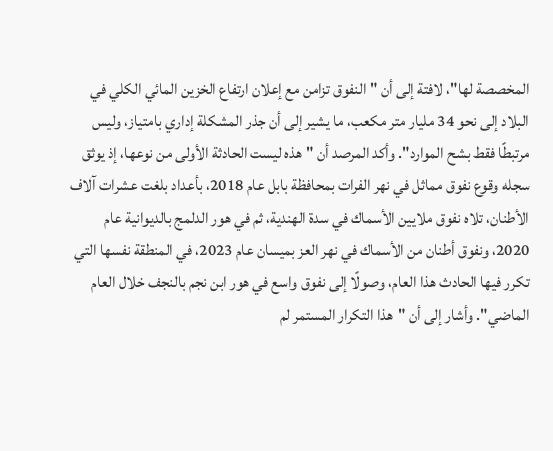المخصصة لها"، لافتة إلى أن "النفوق تزامن مع إعلان ارتفاع الخزين المائي الكلي في البلاد إلى نحو 34 مليار متر مكعب، ما يشير إلى أن جذر المشكلة إداري بامتياز، وليس مرتبطًا فقط بشح الموارد". وأكد المرصد أن "هذه ليست الحادثة الأولى من نوعها، إذ يوثق سجله وقوع نفوق مماثل في نهر الفرات بمحافظة بابل عام 2018، بأعداد بلغت عشرات آلاف الأطنان، تلاه نفوق ملايين الأسماك في سدة الهندية، ثم في هور الدلمج بالديوانية عام 2020، ونفوق أطنان من الأسماك في نهر العز بميسان عام 2023، في المنطقة نفسها التي تكرر فيها الحادث هذا العام، وصولًا إلى نفوق واسع في هور ابن نجم بالنجف خلال العام الماضي". وأشار إلى أن "هذا التكرار المستمر لم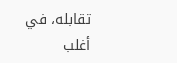تقابله، في أغلب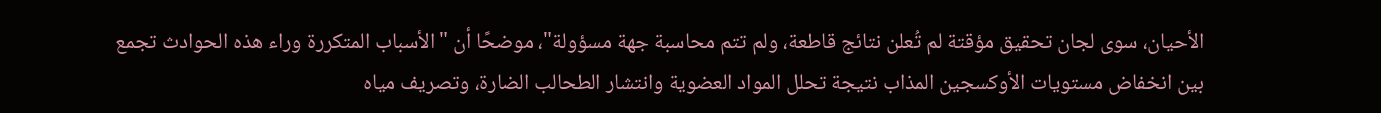الأحيان، سوى لجان تحقيق مؤقتة لم تُعلن نتائج قاطعة، ولم تتم محاسبة جهة مسؤولة"، موضحًا أن "الأسباب المتكررة وراء هذه الحوادث تجمع بين انخفاض مستويات الأوكسجين المذاب نتيجة تحلل المواد العضوية وانتشار الطحالب الضارة، وتصريف مياه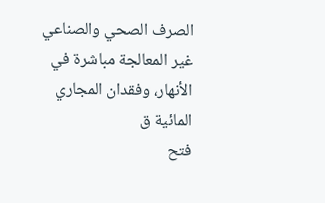الصرف الصحي والصناعي غير المعالجة مباشرة في الأنهار، وفقدان المجاري المائية ق
فتح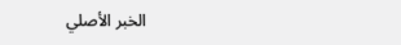الخبر الأصلي